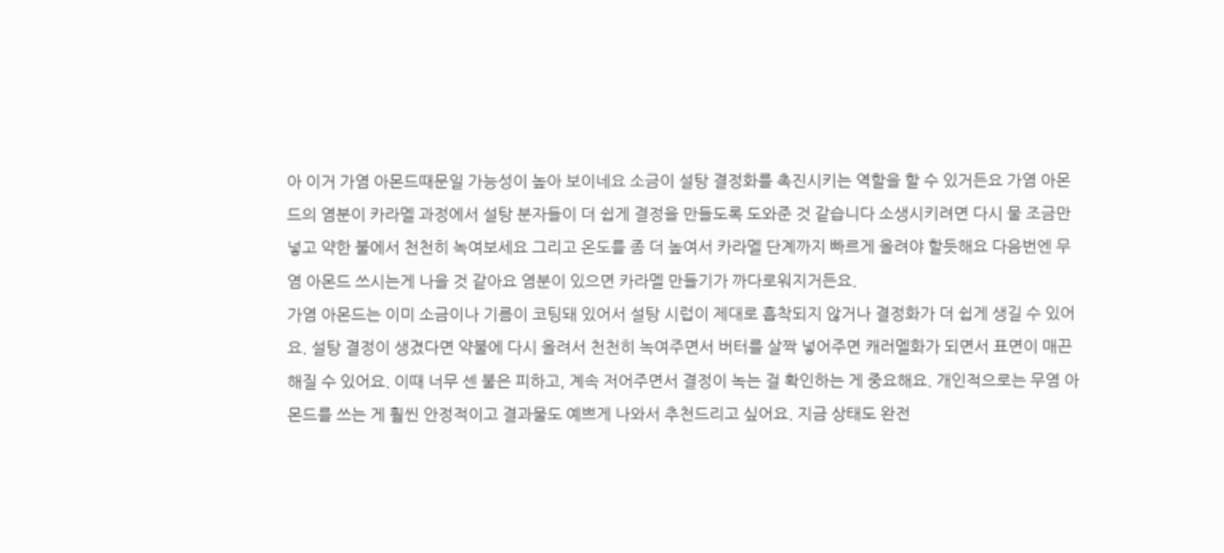아 이거 가염 아몬드때문일 가능성이 높아 보이네요 소금이 설탕 결정화를 촉진시키는 역할을 할 수 있거든요 가염 아몬드의 염분이 카라멜 과정에서 설탕 분자들이 더 쉽게 결정을 만들도록 도와준 것 같습니다 소생시키려면 다시 물 조금만 넣고 약한 불에서 천천히 녹여보세요 그리고 온도를 좀 더 높여서 카라멜 단계까지 빠르게 올려야 할듯해요 다음번엔 무염 아몬드 쓰시는게 나을 것 같아요 염분이 있으면 카라멜 만들기가 까다로워지거든요.
가염 아몬드는 이미 소금이나 기름이 코팅돼 있어서 설탕 시럽이 제대로 흡착되지 않거나 결정화가 더 쉽게 생길 수 있어요. 설탕 결정이 생겼다면 약불에 다시 올려서 천천히 녹여주면서 버터를 살짝 넣어주면 캐러멜화가 되면서 표면이 매끈해질 수 있어요. 이때 너무 센 불은 피하고, 계속 저어주면서 결정이 녹는 걸 확인하는 게 중요해요. 개인적으로는 무염 아몬드를 쓰는 게 훨씬 안정적이고 결과물도 예쁘게 나와서 추천드리고 싶어요. 지금 상태도 완전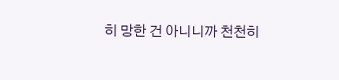히 망한 건 아니니까 천천히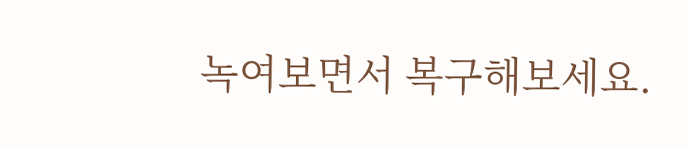녹여보면서 복구해보세요.